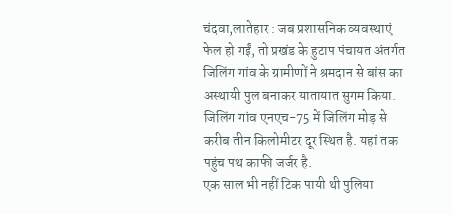चंदवा,लातेहार : जब प्रशासनिक व्यवस्थाएं फेल हो गईं, तो प्रखंड के हुटाप पंचायत अंतर्गत जिलिंग गांव के ग्रामीणों ने श्रमदान से बांस का अस्थायी पुल बनाकर यातायात सुगम किया. जिलिंग गांव एनएच-75 में जिलिंग मोड़ से करीब तीन किलोमीटर दूर स्थित है. यहां तक पहुंच पथ काफी जर्जर है.
एक साल भी नहीं टिक पायी थी पुलिया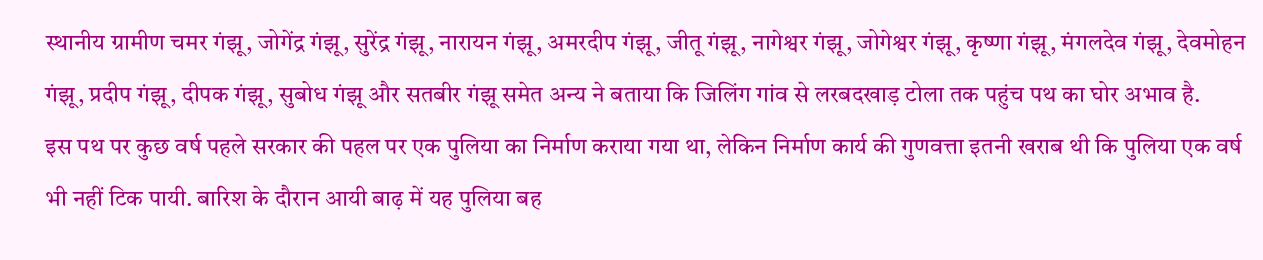स्थानीय ग्रामीण चमर गंझू, जोगेंद्र गंझू, सुरेंद्र गंझू, नारायन गंझू, अमरदीप गंझू, जीतू गंझू, नागेश्वर गंझू, जोगेश्वर गंझू, कृष्णा गंझू, मंगलदेव गंझू, देवमोहन गंझू, प्रदीप गंझू, दीपक गंझू, सुबोध गंझू और सतबीर गंझू समेत अन्य ने बताया कि जिलिंग गांव से लरबदखाड़ टोला तक पहुंच पथ का घोर अभाव है.
इस पथ पर कुछ वर्ष पहले सरकार की पहल पर एक पुलिया का निर्माण कराया गया था, लेकिन निर्माण कार्य की गुणवत्ता इतनी खराब थी कि पुलिया एक वर्ष भी नहीं टिक पायी. बारिश के दौरान आयी बाढ़ में यह पुलिया बह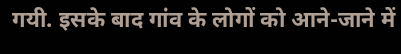गयी. इसके बाद गांव के लोगों को आने-जाने में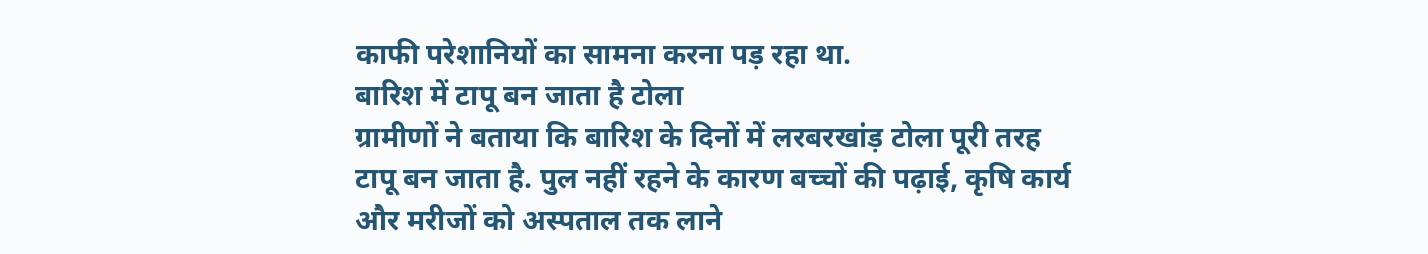काफी परेशानियों का सामना करना पड़ रहा था.
बारिश में टापू बन जाता है टोला
ग्रामीणों ने बताया कि बारिश के दिनों में लरबरखांड़ टोला पूरी तरह टापू बन जाता है. पुल नहीं रहने के कारण बच्चों की पढ़ाई, कृषि कार्य और मरीजों को अस्पताल तक लाने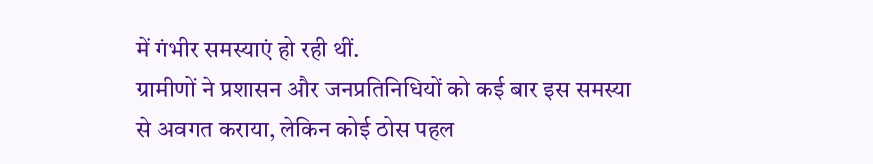में गंभीर समस्याएं हो रही थीं.
ग्रामीणों ने प्रशासन और जनप्रतिनिधियों को कई बार इस समस्या से अवगत कराया, लेकिन कोई ठोस पहल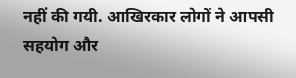नहीं की गयी. आखिरकार लोगों ने आपसी सहयोग और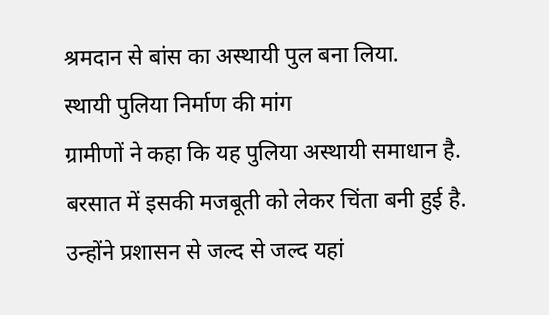श्रमदान से बांस का अस्थायी पुल बना लिया.
स्थायी पुलिया निर्माण की मांग
ग्रामीणों ने कहा कि यह पुलिया अस्थायी समाधान है. बरसात में इसकी मजबूती को लेकर चिंता बनी हुई है. उन्होंने प्रशासन से जल्द से जल्द यहां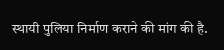स्थायी पुलिया निर्माण कराने की मांग की है.